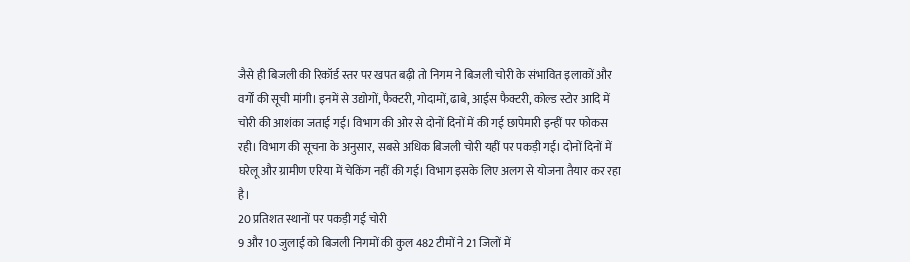जैसे ही बिजली की रिकॉर्ड स्तर पर खपत बढ़ी तो निगम ने बिजली चोरी के संभावित इलाकों और वर्गों की सूची मांगी। इनमें से उद्योगों, फैक्टरी, गोदामों, ढाबे, आईस फैक्टरी, कोल्ड स्टोर आदि में चोरी की आशंका जताई गई। विभाग की ओर से दोनों दिनों में की गई छापेमारी इन्हीं पर फोकस रही। विभाग की सूचना के अनुसार, सबसे अधिक बिजली चोरी यहीं पर पकड़ी गई। दोनों दिनों में घरेलू और ग्रामीण एरिया में चेकिंग नहीं की गई। विभाग इसके लिए अलग से योजना तैयार कर रहा है।
20 प्रतिशत स्थानों पर पकड़ी गई चोरी
9 और 10 जुलाई को बिजली निगमों की कुल 482 टीमों ने 21 जिलों में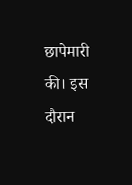छापेमारी की। इस दौरान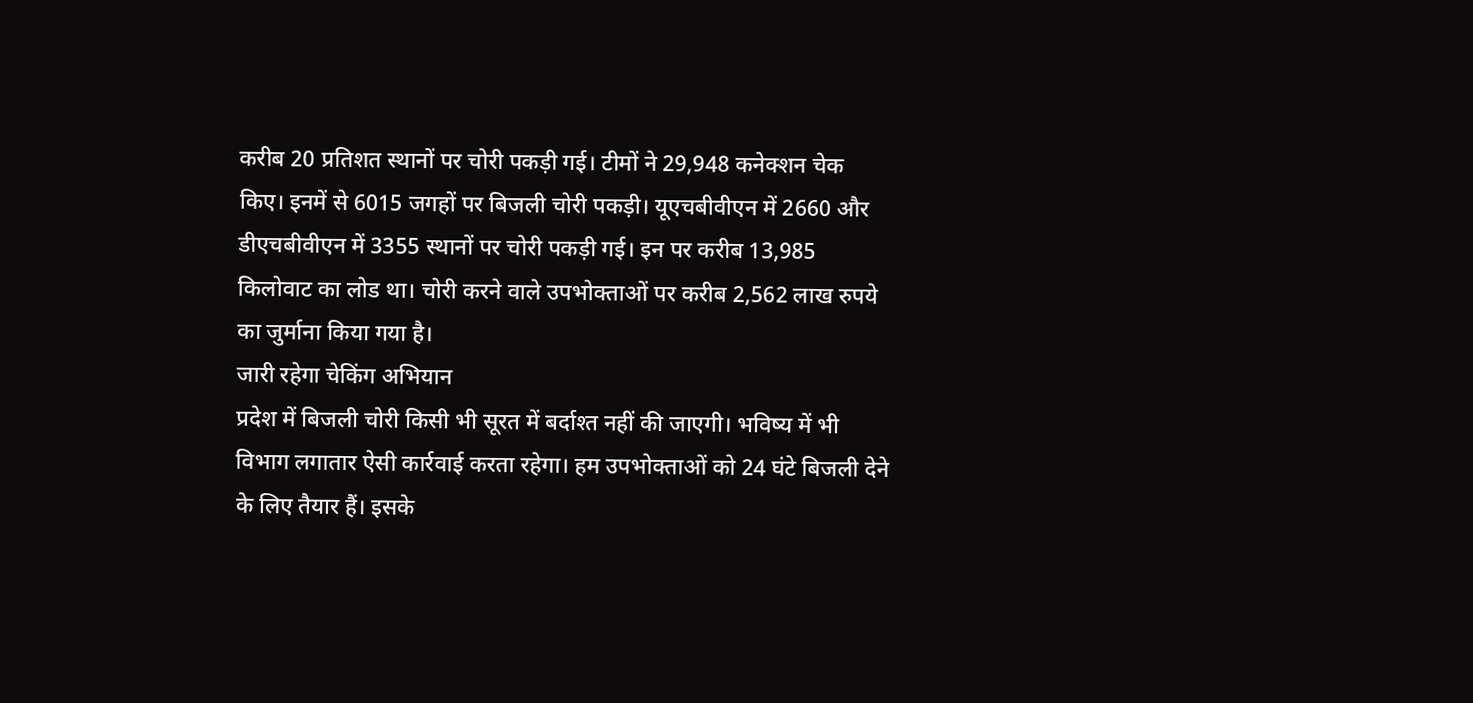करीब 20 प्रतिशत स्थानों पर चोरी पकड़ी गई। टीमों ने 29,948 कनेक्शन चेक किए। इनमें से 6015 जगहों पर बिजली चोरी पकड़ी। यूएचबीवीएन में 2660 और डीएचबीवीएन में 3355 स्थानों पर चोरी पकड़ी गई। इन पर करीब 13,985 किलोवाट का लोड था। चोरी करने वाले उपभोक्ताओं पर करीब 2,562 लाख रुपये का जुर्माना किया गया है।
जारी रहेगा चेकिंग अभियान
प्रदेश में बिजली चोरी किसी भी सूरत में बर्दाश्त नहीं की जाएगी। भविष्य में भी विभाग लगातार ऐसी कार्रवाई करता रहेगा। हम उपभोक्ताओं को 24 घंटे बिजली देने के लिए तैयार हैं। इसके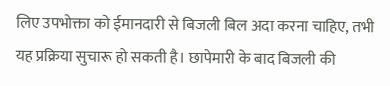लिए उपभोक्ता को ईमानदारी से बिजली बिल अदा करना चाहिए, तभी यह प्रक्रिया सुचारू हो सकती है। छापेमारी के बाद बिजली की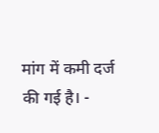मांग में कमी दर्ज की गई है। -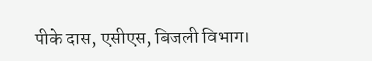पीके दास, एसीएस, बिजली विभाग।